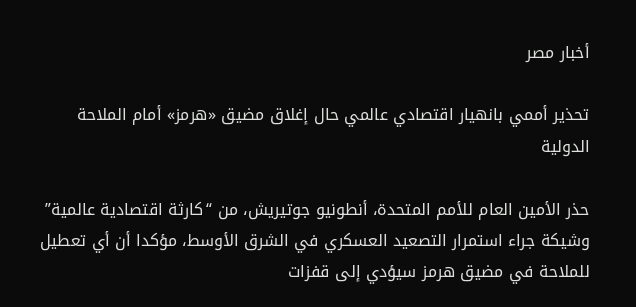أخبار مصر

تحذير أممي بانهيار اقتصادي عالمي حال إغلاق مضيق «هرمز» أمام الملاحة الدولية

حذر الأمين العام للأمم المتحدة، أنطونيو جوتيريش، من “كارثة اقتصادية عالمية” وشيكة جراء استمرار التصعيد العسكري في الشرق الأوسط، مؤكدا أن أي تعطيل للملاحة في مضيق هرمز سيؤدي إلى قفزات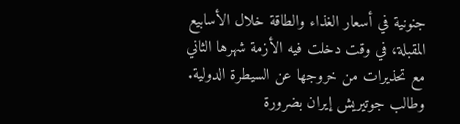جنونية في أسعار الغذاء والطاقة خلال الأسابيع المقبلة، في وقت دخلت فيه الأزمة شهرها الثاني مع تحذيرات من خروجها عن السيطرة الدولية. وطالب جوتيريش إيران بضرورة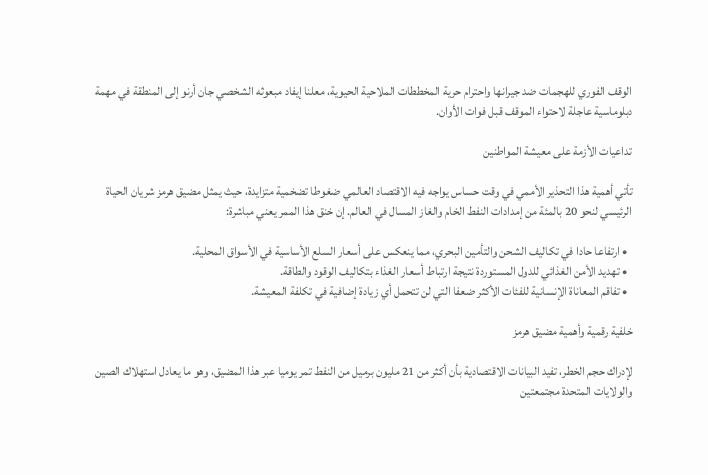الوقف الفوري للهجمات ضد جيرانها واحترام حرية المخططات الملاحية الحيوية، معلنا إيفاد مبعوثه الشخصي جان أرنو إلى المنطقة في مهمة دبلوماسية عاجلة لاحتواء الموقف قبل فوات الأوان.

تداعيات الأزمة على معيشة المواطنين

تأتي أهمية هذا التحذير الأممي في وقت حساس يواجه فيه الاقتصاد العالمي ضغوطا تضخمية متزايدة، حيث يمثل مضيق هرمز شريان الحياة الرئيسي لنحو 20 بالمئة من إمدادات النفط الخام والغاز المسال في العالم. إن خنق هذا الممر يعني مباشرة:

  • ارتفاعا حادا في تكاليف الشحن والتأمين البحري، مما ينعكس على أسعار السلع الأساسية في الأسواق المحلية.
  • تهديد الأمن الغذائي للدول المستوردة نتيجة ارتباط أسعار الغذاء بتكاليف الوقود والطاقة.
  • تفاقم المعاناة الإنسانية للفئات الأكثر ضعفا التي لن تتحمل أي زيادة إضافية في تكلفة المعيشة.

خلفية رقمية وأهمية مضيق هرمز

لإدراك حجم الخطر، تفيد البيانات الاقتصادية بأن أكثر من 21 مليون برميل من النفط تمر يوميا عبر هذا المضيق، وهو ما يعادل استهلاك الصين والولايات المتحدة مجتمعتين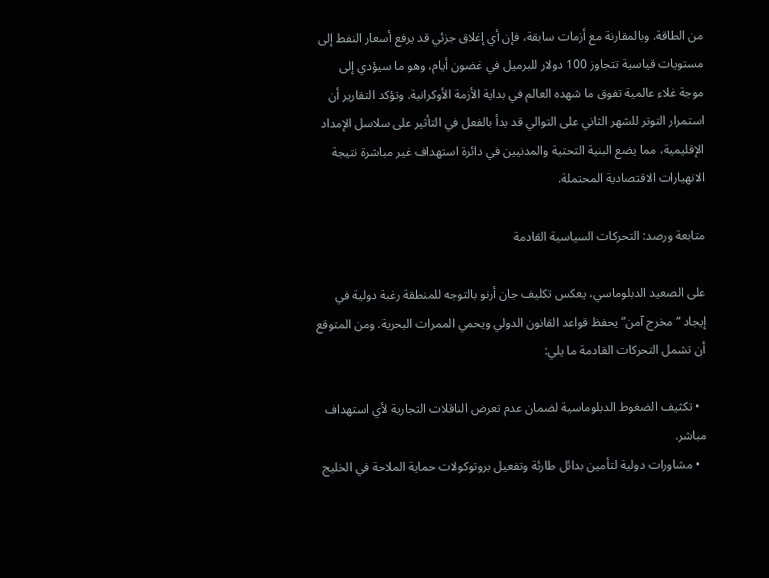من الطاقة. وبالمقارنة مع أزمات سابقة، فإن أي إغلاق جزئي قد يرفع أسعار النفط إلى مستويات قياسية تتجاوز 100 دولار للبرميل في غضون أيام، وهو ما سيؤدي إلى موجة غلاء عالمية تفوق ما شهده العالم في بداية الأزمة الأوكرانية. وتؤكد التقارير أن استمرار التوتر للشهر الثاني على التوالي قد بدأ بالفعل في التأثير على سلاسل الإمداد الإقليمية، مما يضع البنية التحتية والمدنيين في دائرة استهداف غير مباشرة نتيجة الانهيارات الاقتصادية المحتملة.

متابعة ورصد: التحركات السياسية القادمة

على الصعيد الدبلوماسي، يعكس تكليف جان أرنو بالتوجه للمنطقة رغبة دولية في إيجاد “مخرج آمن” يحفظ قواعد القانون الدولي ويحمي الممرات البحرية. ومن المتوقع أن تشمل التحركات القادمة ما يلي:

  • تكثيف الضغوط الدبلوماسية لضمان عدم تعرض الناقلات التجارية لأي استهداف مباشر.
  • مشاورات دولية لتأمين بدائل طارئة وتفعيل بروتوكولات حماية الملاحة في الخليج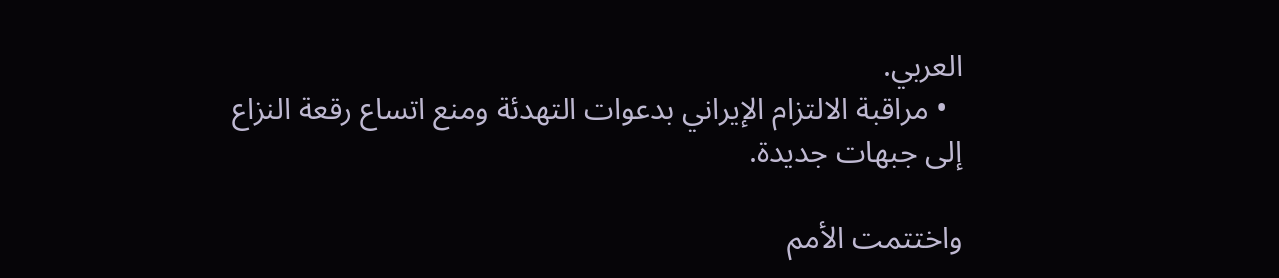العربي.
  • مراقبة الالتزام الإيراني بدعوات التهدئة ومنع اتساع رقعة النزاع إلى جبهات جديدة.

واختتمت الأمم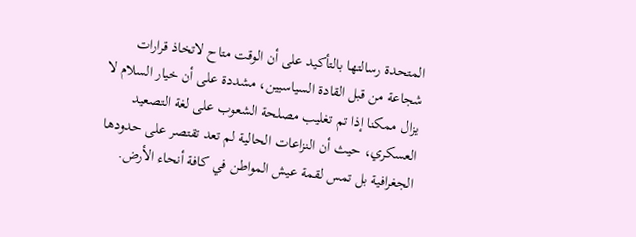المتحدة رسالتها بالتأكيد على أن الوقت متاح لاتخاذ قرارات شجاعة من قبل القادة السياسيين، مشددة على أن خيار السلام لا يزال ممكنا إذا تم تغليب مصلحة الشعوب على لغة التصعيد العسكري، حيث أن النزاعات الحالية لم تعد تقتصر على حدودها الجغرافية بل تمس لقمة عيش المواطن في كافة أنحاء الأرض.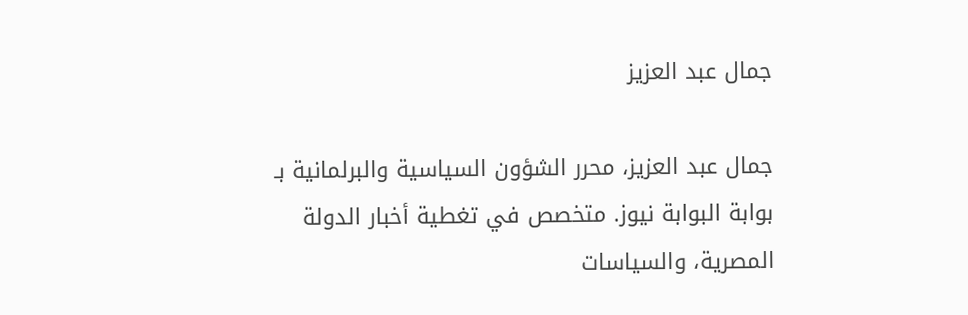جمال عبد العزيز

جمال عبد العزيز، محرر الشؤون السياسية والبرلمانية بـ بوابة البوابة نيوز. متخصص في تغطية أخبار الدولة المصرية، والسياسات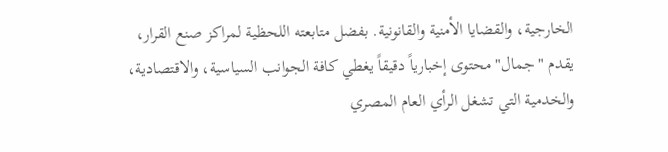الخارجية، والقضايا الأمنية والقانونية. بفضل متابعته اللحظية لمراكز صنع القرار، يقدم "جمال" محتوى إخبارياً دقيقاً يغطي كافة الجوانب السياسية، والاقتصادية، والخدمية التي تشغل الرأي العام المصري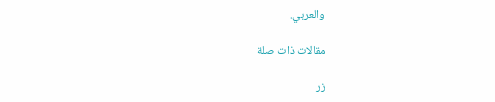والعربي.

مقالات ذات صلة

زر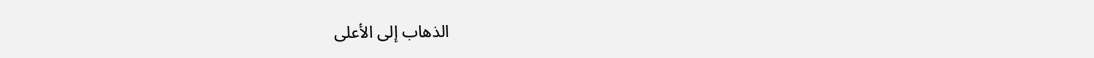الذهاب إلى الأعلى